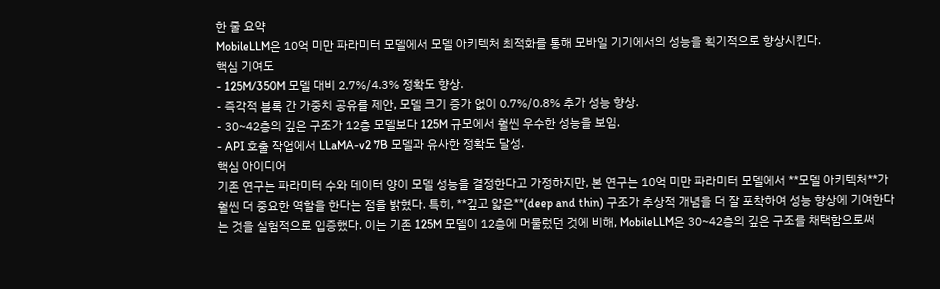한 줄 요약
MobileLLM은 10억 미만 파라미터 모델에서 모델 아키텍처 최적화를 통해 모바일 기기에서의 성능을 획기적으로 향상시킨다.
핵심 기여도
- 125M/350M 모델 대비 2.7%/4.3% 정확도 향상.
- 즉각적 블록 간 가중치 공유를 제안, 모델 크기 증가 없이 0.7%/0.8% 추가 성능 향상.
- 30~42층의 깊은 구조가 12층 모델보다 125M 규모에서 훨씬 우수한 성능을 보임.
- API 호출 작업에서 LLaMA-v2 7B 모델과 유사한 정확도 달성.
핵심 아이디어
기존 연구는 파라미터 수와 데이터 양이 모델 성능을 결정한다고 가정하지만, 본 연구는 10억 미만 파라미터 모델에서 **모델 아키텍처**가 훨씬 더 중요한 역할을 한다는 점을 밝혔다. 특히, **깊고 얇은**(deep and thin) 구조가 추상적 개념을 더 잘 포착하여 성능 향상에 기여한다는 것을 실험적으로 입증했다. 이는 기존 125M 모델이 12층에 머물렀던 것에 비해, MobileLLM은 30~42층의 깊은 구조를 채택함으로써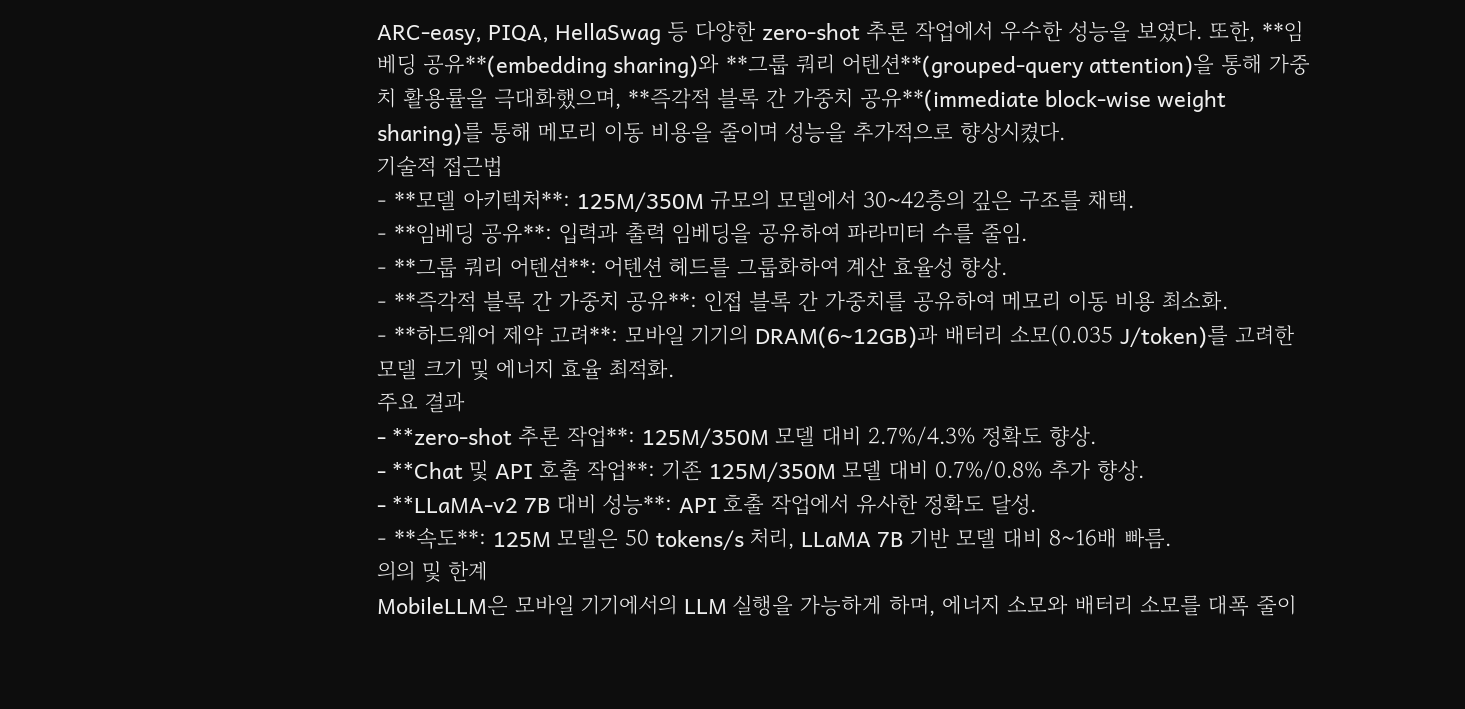ARC-easy, PIQA, HellaSwag 등 다양한 zero-shot 추론 작업에서 우수한 성능을 보였다. 또한, **임베딩 공유**(embedding sharing)와 **그룹 쿼리 어텐션**(grouped-query attention)을 통해 가중치 활용률을 극대화했으며, **즉각적 블록 간 가중치 공유**(immediate block-wise weight sharing)를 통해 메모리 이동 비용을 줄이며 성능을 추가적으로 향상시켰다.
기술적 접근법
- **모델 아키텍처**: 125M/350M 규모의 모델에서 30~42층의 깊은 구조를 채택.
- **임베딩 공유**: 입력과 출력 임베딩을 공유하여 파라미터 수를 줄임.
- **그룹 쿼리 어텐션**: 어텐션 헤드를 그룹화하여 계산 효율성 향상.
- **즉각적 블록 간 가중치 공유**: 인접 블록 간 가중치를 공유하여 메모리 이동 비용 최소화.
- **하드웨어 제약 고려**: 모바일 기기의 DRAM(6~12GB)과 배터리 소모(0.035 J/token)를 고려한 모델 크기 및 에너지 효율 최적화.
주요 결과
- **zero-shot 추론 작업**: 125M/350M 모델 대비 2.7%/4.3% 정확도 향상.
- **Chat 및 API 호출 작업**: 기존 125M/350M 모델 대비 0.7%/0.8% 추가 향상.
- **LLaMA-v2 7B 대비 성능**: API 호출 작업에서 유사한 정확도 달성.
- **속도**: 125M 모델은 50 tokens/s 처리, LLaMA 7B 기반 모델 대비 8~16배 빠름.
의의 및 한계
MobileLLM은 모바일 기기에서의 LLM 실행을 가능하게 하며, 에너지 소모와 배터리 소모를 대폭 줄이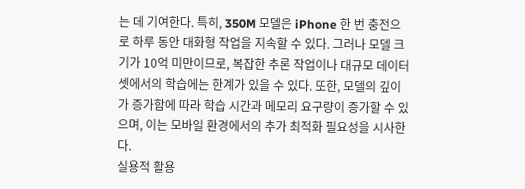는 데 기여한다. 특히, 350M 모델은 iPhone 한 번 충전으로 하루 동안 대화형 작업을 지속할 수 있다. 그러나 모델 크기가 10억 미만이므로, 복잡한 추론 작업이나 대규모 데이터셋에서의 학습에는 한계가 있을 수 있다. 또한, 모델의 깊이가 증가함에 따라 학습 시간과 메모리 요구량이 증가할 수 있으며, 이는 모바일 환경에서의 추가 최적화 필요성을 시사한다.
실용적 활용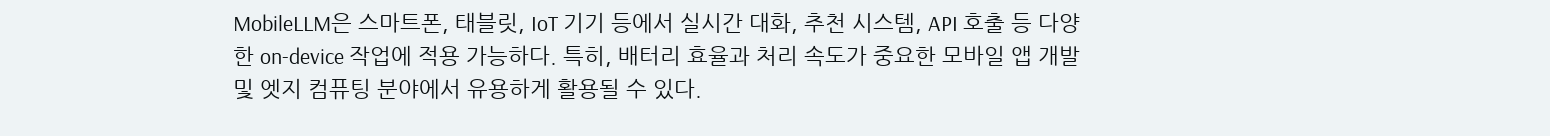MobileLLM은 스마트폰, 태블릿, IoT 기기 등에서 실시간 대화, 추천 시스템, API 호출 등 다양한 on-device 작업에 적용 가능하다. 특히, 배터리 효율과 처리 속도가 중요한 모바일 앱 개발 및 엣지 컴퓨팅 분야에서 유용하게 활용될 수 있다.